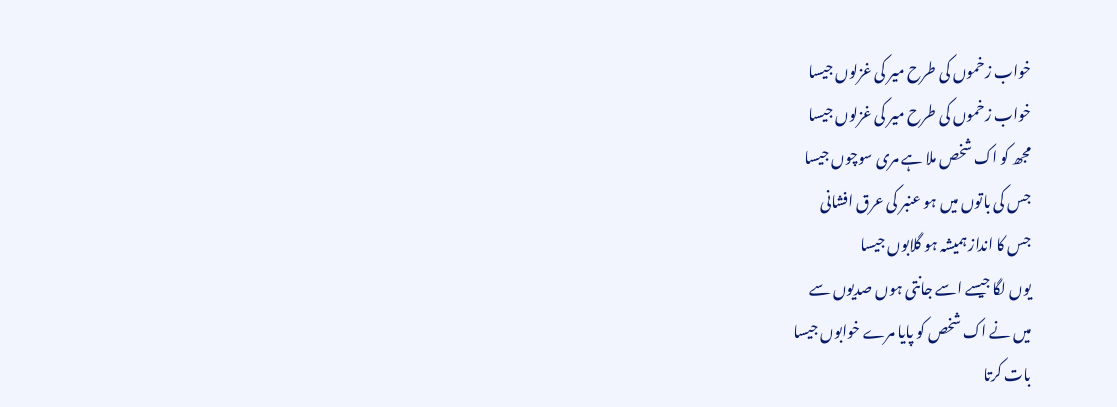خواب زخموں کی طرح میر کی غزلوں جیسا
خواب زخموں کی طرح میر کی غزلوں جیسا
مجھ کو اک شخص ملا ہے مری سوچوں جیسا
جس کی باتوں میں ہو عنبر کی عرق افشانی
جس کا انداز ہمیشہ ہو گلابوں جیسا
یوں لگا جیسے اسے جانتی ہوں صدیوں سے
میں نے اک شخص کو پایا مرے خوابوں جیسا
بات کرتا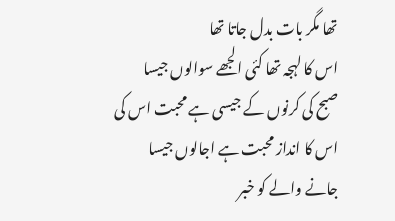تھا مگر بات بدل جاتا تھا
اس کا لہجہ تھا کئی الجھے سوالوں جیسا
صبح کی کرنوں کے جیسی ہے محبت اس کی
اس کا انداز محبت ہے اجالوں جیسا
جانے والے کو خبر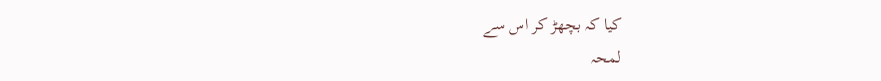کیا کہ بچھڑ کر اس سے
لمحہ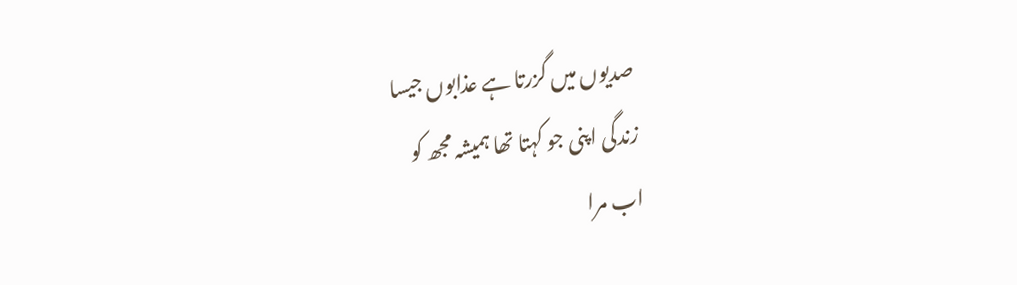صدیوں میں گزرتا ہے عذابوں جیسا
زندگی اپنی جو کہتا تھا ہمیشہ مجھ کو
اب مرا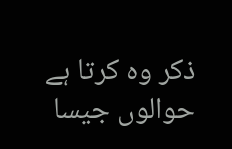ذکر وہ کرتا ہے حوالوں جیسا